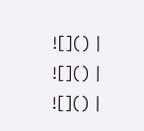![]() |
![]() |
![]() |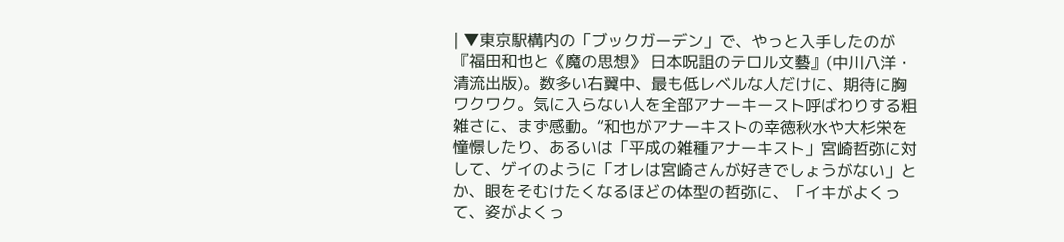| ▼東京駅構内の「ブックガーデン」で、やっと入手したのが『福田和也と《魔の思想》 日本呪詛のテロル文藝』(中川八洋・清流出版)。数多い右翼中、最も低レベルな人だけに、期待に胸ワクワク。気に入らない人を全部アナーキースト呼ばわりする粗雑さに、まず感動。“和也がアナーキストの幸徳秋水や大杉栄を憧憬したり、あるいは「平成の雑種アナーキスト」宮崎哲弥に対して、ゲイのように「オレは宮崎さんが好きでしょうがない」とか、眼をそむけたくなるほどの体型の哲弥に、「イキがよくって、姿がよくっ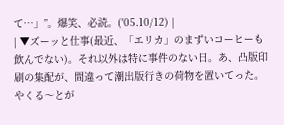て…」”。爆笑、必読。('05.10/12) |
| ▼ズーッと仕事(最近、「エリカ」のまずいコーヒーも飲んでない)。それ以外は特に事件のない日。あ、凸版印刷の集配が、間違って潮出版行きの荷物を置いてった。やくる〜とが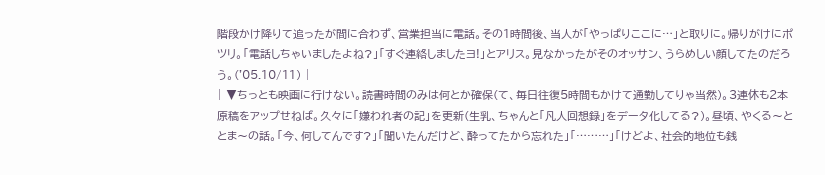階段かけ降りて追ったが間に合わず、営業担当に電話。その1時間後、当人が「やっぱりここに…」と取りに。帰りがけにポツリ。「電話しちゃいましたよね?」「すぐ連絡しましたヨ!」とアリス。見なかったがそのオッサン、うらめしい顔してたのだろう。('05.10/11) |
| ▼ちっとも映画に行けない。読書時間のみは何とか確保(て、毎日往復5時間もかけて通勤してりゃ当然)。3連休も2本原稿をアップせねば。久々に「嫌われ者の記」を更新(生乳、ちゃんと「凡人回想録」をデータ化してる?)。昼頃、やくる〜ととま〜の話。「今、何してんです?」「聞いたんだけど、酔ってたから忘れた」「………」「けどよ、社会的地位も銭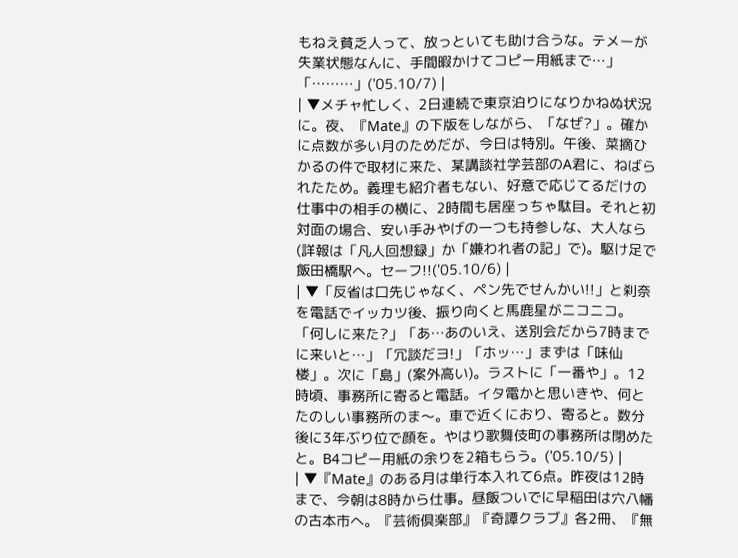もねえ貧乏人って、放っといても助け合うな。テメーが失業状態なんに、手間暇かけてコピー用紙まで…」「………」('05.10/7) |
| ▼メチャ忙しく、2日連続で東京泊りになりかねぬ状況に。夜、『Mate』の下版をしながら、「なぜ?」。確かに点数が多い月のためだが、今日は特別。午後、菜摘ひかるの件で取材に来た、某講談社学芸部のA君に、ねばられたため。義理も紹介者もない、好意で応じてるだけの仕事中の相手の横に、2時間も居座っちゃ駄目。それと初対面の場合、安い手みやげの一つも持参しな、大人なら(詳報は「凡人回想録」か「嫌われ者の記」で)。駆け足で飯田橋駅へ。セーフ!!('05.10/6) |
| ▼「反省は口先じゃなく、ペン先でせんかい!!」と刹奈を電話でイッカツ後、振り向くと馬鹿星がニコニコ。「何しに来た?」「あ…あのいえ、送別会だから7時までに来いと…」「冗談だヨ!」「ホッ…」まずは「味仙楼」。次に「島」(案外高い)。ラストに「一番や」。12時頃、事務所に寄ると電話。イタ電かと思いきや、何とたのしい事務所のま〜。車で近くにおり、寄ると。数分後に3年ぶり位で顔を。やはり歌舞伎町の事務所は閉めたと。B4コピー用紙の余りを2箱もらう。('05.10/5) |
| ▼『Mate』のある月は単行本入れて6点。昨夜は12時まで、今朝は8時から仕事。昼飯ついでに早稲田は穴八幡の古本市へ。『芸術倶楽部』『奇譚クラブ』各2冊、『無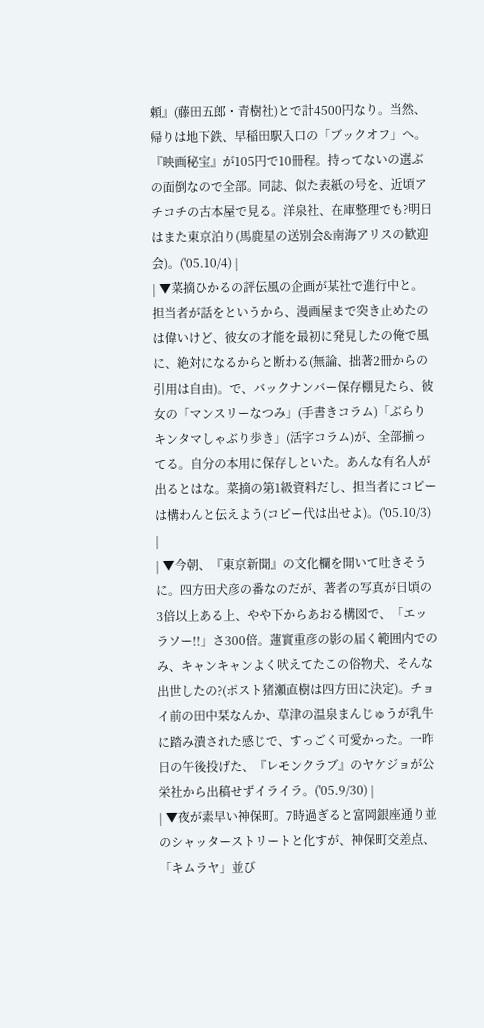頼』(藤田五郎・青樹社)とで計4500円なり。当然、帰りは地下鉄、早稲田駅入口の「ブックオフ」へ。『映画秘宝』が105円で10冊程。持ってないの選ぶの面倒なので全部。同誌、似た表紙の号を、近頃アチコチの古本屋で見る。洋泉社、在庫整理でも?明日はまた東京泊り(馬鹿星の送別会&南海アリスの歓迎会)。('05.10/4) |
| ▼菜摘ひかるの評伝風の企画が某社で進行中と。担当者が話をというから、漫画屋まで突き止めたのは偉いけど、彼女の才能を最初に発見したの俺で風に、絶対になるからと断わる(無論、拙著2冊からの引用は自由)。で、バックナンバー保存棚見たら、彼女の「マンスリーなつみ」(手書きコラム)「ぶらりキンタマしゃぶり歩き」(活字コラム)が、全部揃ってる。自分の本用に保存しといた。あんな有名人が出るとはな。菜摘の第1級資料だし、担当者にコピーは構わんと伝えよう(コピー代は出せよ)。('05.10/3) |
| ▼今朝、『東京新聞』の文化欄を開いて吐きそうに。四方田犬彦の番なのだが、著者の写真が日頃の3倍以上ある上、やや下からあおる構図で、「エッラソー!!」さ300倍。蓮實重彦の影の届く範囲内でのみ、キャンキャンよく吠えてたこの俗物犬、そんな出世したの?(ポスト猪瀬直樹は四方田に決定)。チョイ前の田中栞なんか、草津の温泉まんじゅうが乳牛に踏み潰された感じで、すっごく可愛かった。一昨日の午後投げた、『レモンクラブ』のヤケジョが公栄社から出稿せずイライラ。('05.9/30) |
| ▼夜が素早い神保町。7時過ぎると富岡銀座通り並のシャッターストリートと化すが、神保町交差点、「キムラヤ」並び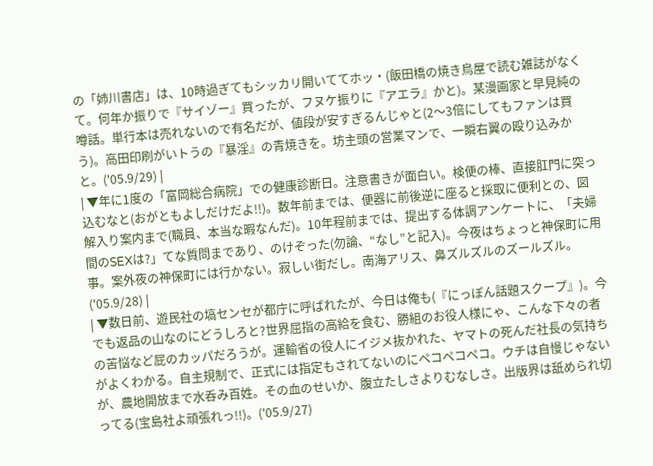の「姉川書店」は、10時過ぎてもシッカリ開いててホッ・(飯田橋の焼き鳥屋で読む雑誌がなくて。何年か振りで『サイゾー』買ったが、フヌケ振りに『アエラ』かと)。某漫画家と早見純の噂話。単行本は売れないので有名だが、値段が安すぎるんじゃと(2〜3倍にしてもファンは買う)。高田印刷がいトうの『暴淫』の青焼きを。坊主頭の営業マンで、一瞬右翼の殴り込みかと。('05.9/29) |
| ▼年に1度の「富岡総合病院」での健康診断日。注意書きが面白い。検便の棒、直接肛門に突っ込むなと(おがともよしだけだよ!!)。数年前までは、便器に前後逆に座ると採取に便利との、図解入り案内まで(職員、本当な暇なんだ)。10年程前までは、提出する体調アンケートに、「夫婦間のSEXは?」てな質問まであり、のけぞった(勿論、“なし”と記入)。今夜はちょっと神保町に用事。案外夜の神保町には行かない。寂しい街だし。南海アリス、鼻ズルズルのズールズル。('05.9/28) |
| ▼数日前、遊民社の塙センセが都庁に呼ばれたが、今日は俺も(『にっぽん話題スクープ』)。今でも返品の山なのにどうしろと?世界屈指の高給を食む、勝組のお役人様にゃ、こんな下々の者の苦悩など屁のカッパだろうが。運輸省の役人にイジメ抜かれた、ヤマトの死んだ社長の気持ちがよくわかる。自主規制で、正式には指定もされてないのにペコペコペコ。ウチは自慢じゃないが、農地開放まで水呑み百姓。その血のせいか、腹立たしさよりむなしさ。出版界は舐められ切ってる(宝島社よ頑張れっ!!)。('05.9/27)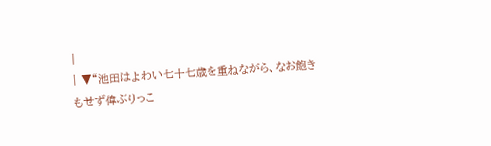|
| ▼“池田はよわい七十七歳を重ねながら、なお飽きもせず偉ぶりっこ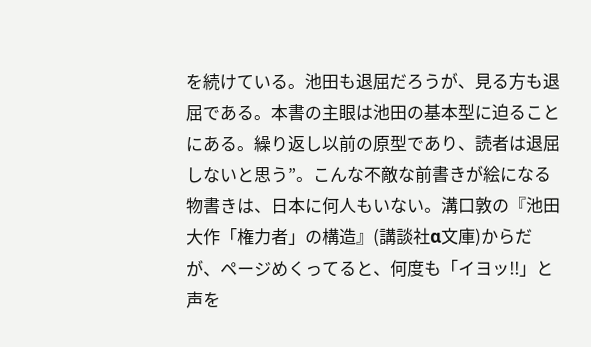を続けている。池田も退屈だろうが、見る方も退屈である。本書の主眼は池田の基本型に迫ることにある。繰り返し以前の原型であり、読者は退屈しないと思う”。こんな不敵な前書きが絵になる物書きは、日本に何人もいない。溝口敦の『池田大作「権力者」の構造』(講談社α文庫)からだが、ページめくってると、何度も「イヨッ!!」と声を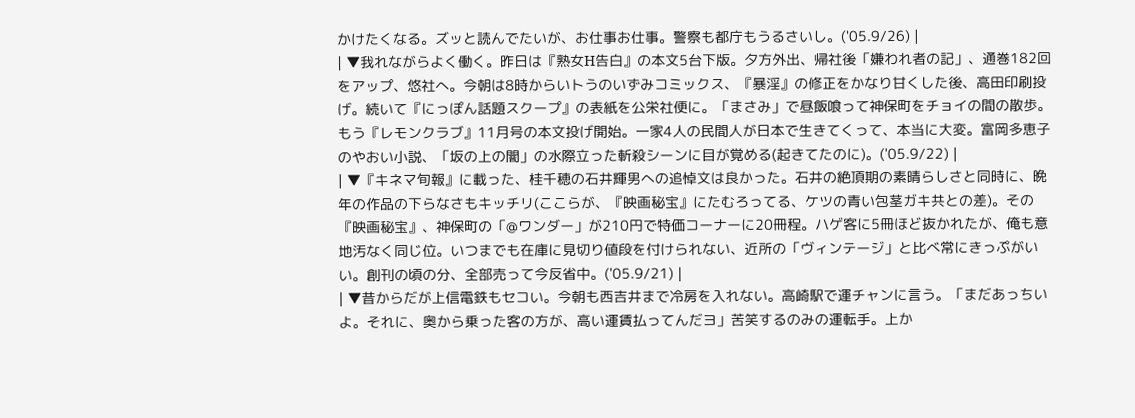かけたくなる。ズッと読んでたいが、お仕事お仕事。警察も都庁もうるさいし。('05.9/26) |
| ▼我れながらよく働く。昨日は『熟女H告白』の本文5台下版。夕方外出、帰社後「嫌われ者の記」、通巻182回をアップ、悠社へ。今朝は8時からいトうのいずみコミックス、『暴淫』の修正をかなり甘くした後、高田印刷投げ。続いて『にっぽん話題スクープ』の表紙を公栄社便に。「まさみ」で昼飯喰って神保町をチョイの間の散歩。もう『レモンクラブ』11月号の本文投げ開始。一家4人の民間人が日本で生きてくって、本当に大変。富岡多恵子のやおい小説、「坂の上の闇」の水際立った斬殺シーンに目が覚める(起きてたのに)。('05.9/22) |
| ▼『キネマ旬報』に載った、桂千穂の石井輝男への追悼文は良かった。石井の絶頂期の素晴らしさと同時に、晩年の作品の下らなさもキッチリ(ここらが、『映画秘宝』にたむろってる、ケツの青い包茎ガキ共との差)。その『映画秘宝』、神保町の「@ワンダー」が210円で特価コーナーに20冊程。ハゲ客に5冊ほど抜かれたが、俺も意地汚なく同じ位。いつまでも在庫に見切り値段を付けられない、近所の「ヴィンテージ」と比べ常にきっぷがいい。創刊の頃の分、全部売って今反省中。('05.9/21) |
| ▼昔からだが上信電鉄もセコい。今朝も西吉井まで冷房を入れない。高崎駅で運チャンに言う。「まだあっちいよ。それに、奥から乗った客の方が、高い運賃払ってんだヨ」苦笑するのみの運転手。上か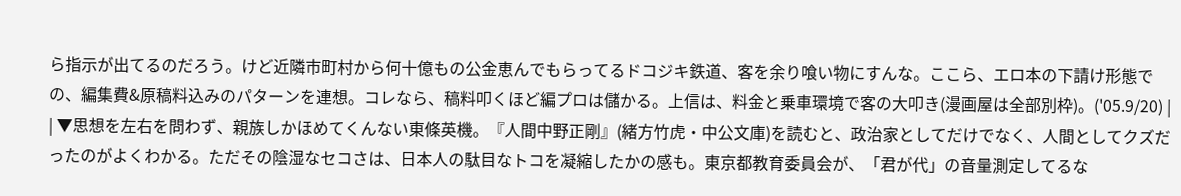ら指示が出てるのだろう。けど近隣市町村から何十億もの公金恵んでもらってるドコジキ鉄道、客を余り喰い物にすんな。ここら、エロ本の下請け形態での、編集費&原稿料込みのパターンを連想。コレなら、稿料叩くほど編プロは儲かる。上信は、料金と乗車環境で客の大叩き(漫画屋は全部別枠)。('05.9/20) |
| ▼思想を左右を問わず、親族しかほめてくんない東條英機。『人間中野正剛』(緒方竹虎・中公文庫)を読むと、政治家としてだけでなく、人間としてクズだったのがよくわかる。ただその陰湿なセコさは、日本人の駄目なトコを凝縮したかの感も。東京都教育委員会が、「君が代」の音量測定してるな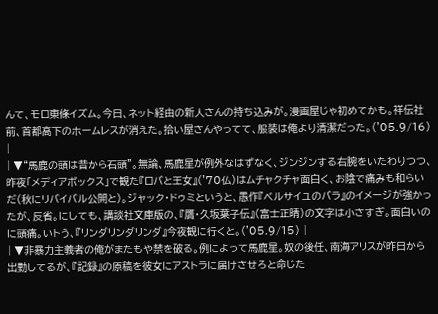んて、モロ東條イズム。今日、ネット経由の新人さんの持ち込みが。漫画屋じゃ初めてかも。祥伝社前、首都高下のホームレスが消えた。拾い屋さんやってて、服装は俺より清潔だった。('05.9/16) |
| ▼“馬鹿の頭は昔から石頭”。無論、馬鹿星が例外なはずなく、ジンジンする右腕をいたわりつつ、昨夜「メディアボックス」で観た『ロバと王女』('70仏)はムチャクチャ面白く、お陰で痛みも和らいだ(秋にリバイバル公開と)。ジャック・ドゥミというと、愚作『ベルサイユのバラ』のイメージが強かったが、反省。にしても、講談社文庫版の、『贋・久坂葉子伝』(富士正晴)の文字は小さすぎ。面白いのに頭痛。いトう、『リンダリンダリンダ』今夜観に行くと。('05.9/15) |
| ▼非暴力主義者の俺がまたもや禁を破る。例によって馬鹿星。奴の後任、南海アリスが昨日から出勤してるが、『記録』の原稿を彼女にアストラに届けさせろと命じた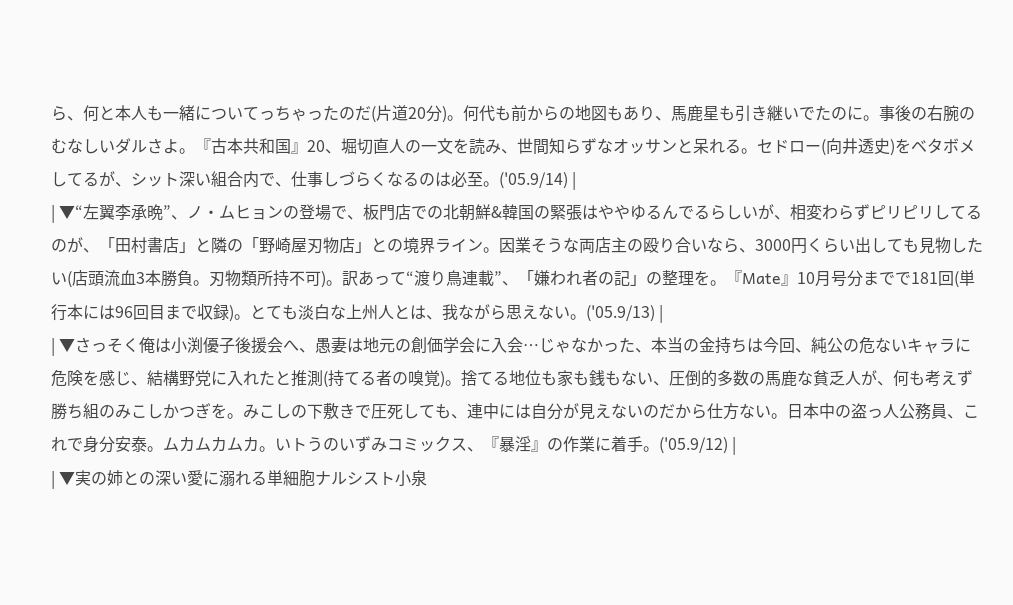ら、何と本人も一緒についてっちゃったのだ(片道20分)。何代も前からの地図もあり、馬鹿星も引き継いでたのに。事後の右腕のむなしいダルさよ。『古本共和国』20、堀切直人の一文を読み、世間知らずなオッサンと呆れる。セドロー(向井透史)をベタボメしてるが、シット深い組合内で、仕事しづらくなるのは必至。('05.9/14) |
| ▼“左翼李承晩”、ノ・ムヒョンの登場で、板門店での北朝鮮&韓国の緊張はややゆるんでるらしいが、相変わらずピリピリしてるのが、「田村書店」と隣の「野崎屋刃物店」との境界ライン。因業そうな両店主の殴り合いなら、3000円くらい出しても見物したい(店頭流血3本勝負。刃物類所持不可)。訳あって“渡り鳥連載”、「嫌われ者の記」の整理を。『Mate』10月号分までで181回(単行本には96回目まで収録)。とても淡白な上州人とは、我ながら思えない。('05.9/13) |
| ▼さっそく俺は小渕優子後援会へ、愚妻は地元の創価学会に入会…じゃなかった、本当の金持ちは今回、純公の危ないキャラに危険を感じ、結構野党に入れたと推測(持てる者の嗅覚)。捨てる地位も家も銭もない、圧倒的多数の馬鹿な貧乏人が、何も考えず勝ち組のみこしかつぎを。みこしの下敷きで圧死しても、連中には自分が見えないのだから仕方ない。日本中の盗っ人公務員、これで身分安泰。ムカムカムカ。いトうのいずみコミックス、『暴淫』の作業に着手。('05.9/12) |
| ▼実の姉との深い愛に溺れる単細胞ナルシスト小泉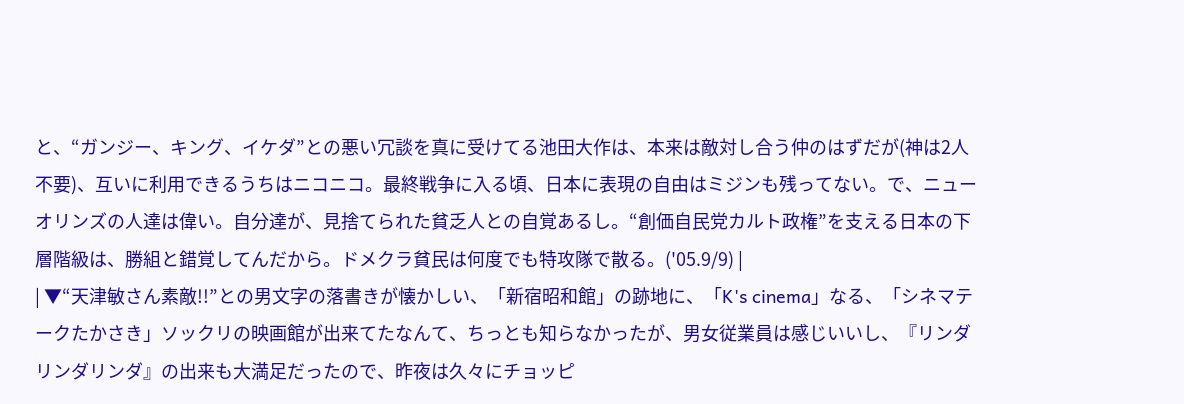と、“ガンジー、キング、イケダ”との悪い冗談を真に受けてる池田大作は、本来は敵対し合う仲のはずだが(神は2人不要)、互いに利用できるうちはニコニコ。最終戦争に入る頃、日本に表現の自由はミジンも残ってない。で、ニューオリンズの人達は偉い。自分達が、見捨てられた貧乏人との自覚あるし。“創価自民党カルト政権”を支える日本の下層階級は、勝組と錯覚してんだから。ドメクラ貧民は何度でも特攻隊で散る。('05.9/9) |
| ▼“天津敏さん素敵!!”との男文字の落書きが懐かしい、「新宿昭和館」の跡地に、「K's cinema」なる、「シネマテークたかさき」ソックリの映画館が出来てたなんて、ちっとも知らなかったが、男女従業員は感じいいし、『リンダリンダリンダ』の出来も大満足だったので、昨夜は久々にチョッピ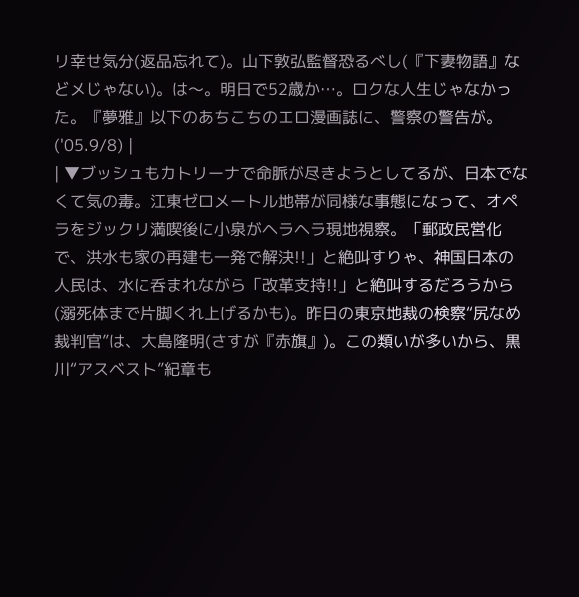リ幸せ気分(返品忘れて)。山下敦弘監督恐るべし(『下妻物語』などメじゃない)。は〜。明日で52歳か…。ロクな人生じゃなかった。『夢雅』以下のあちこちのエロ漫画誌に、警察の警告が。('05.9/8) |
| ▼ブッシュもカトリーナで命脈が尽きようとしてるが、日本でなくて気の毒。江東ゼロメートル地帯が同様な事態になって、オペラをジックリ満喫後に小泉がヘラヘラ現地視察。「郵政民営化で、洪水も家の再建も一発で解決!!」と絶叫すりゃ、神国日本の人民は、水に呑まれながら「改革支持!!」と絶叫するだろうから(溺死体まで片脚くれ上げるかも)。昨日の東京地裁の検察“尻なめ裁判官”は、大島隆明(さすが『赤旗』)。この類いが多いから、黒川“アスベスト”紀章も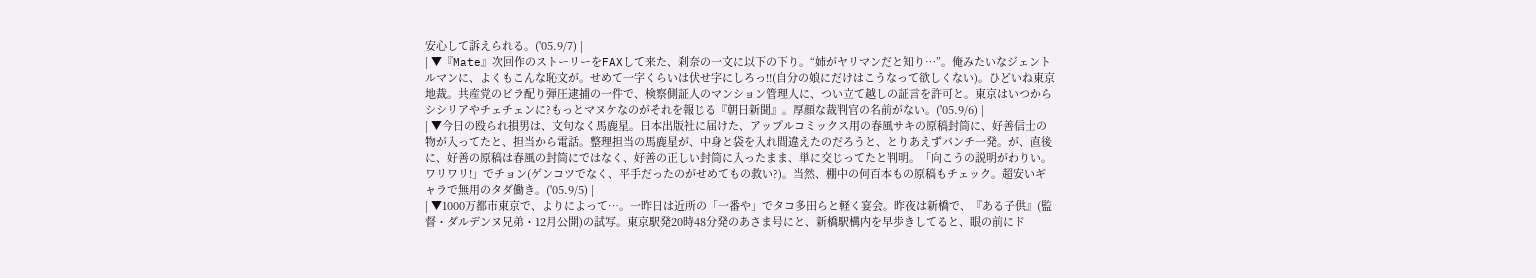安心して訴えられる。('05.9/7) |
| ▼『Mate』次回作のストーリーをFAXして来た、刹奈の一文に以下の下り。“姉がヤリマンだと知り…”。俺みたいなジェントルマンに、よくもこんな恥文が。せめて一字くらいは伏せ字にしろっ!!(自分の娘にだけはこうなって欲しくない)。ひどいね東京地裁。共産党のビラ配り弾圧逮捕の一件で、検察側証人のマンション管理人に、つい立て越しの証言を許可と。東京はいつからシシリアやチェチェンに?もっとマヌケなのがそれを報じる『朝日新聞』。厚顔な裁判官の名前がない。('05.9/6) |
| ▼今日の殴られ損男は、文句なく馬鹿星。日本出版社に届けた、アップルコミックス用の春風サキの原稿封筒に、好善信士の物が入ってたと、担当から電話。整理担当の馬鹿星が、中身と袋を入れ間違えたのだろうと、とりあえずパンチ一発。が、直後に、好善の原稿は春風の封筒にではなく、好善の正しい封筒に入ったまま、単に交じってたと判明。「向こうの説明がわりい。ワリワリ!」でチョン(ゲンコツでなく、平手だったのがせめてもの救い?)。当然、棚中の何百本もの原稿もチェック。超安いギャラで無用のタダ働き。('05.9/5) |
| ▼1000万都市東京で、よりによって…。一昨日は近所の「一番や」でタコ多田らと軽く宴会。昨夜は新橋で、『ある子供』(監督・ダルデンヌ兄弟・12月公開)の試写。東京駅発20時48分発のあさま号にと、新橋駅構内を早歩きしてると、眼の前にド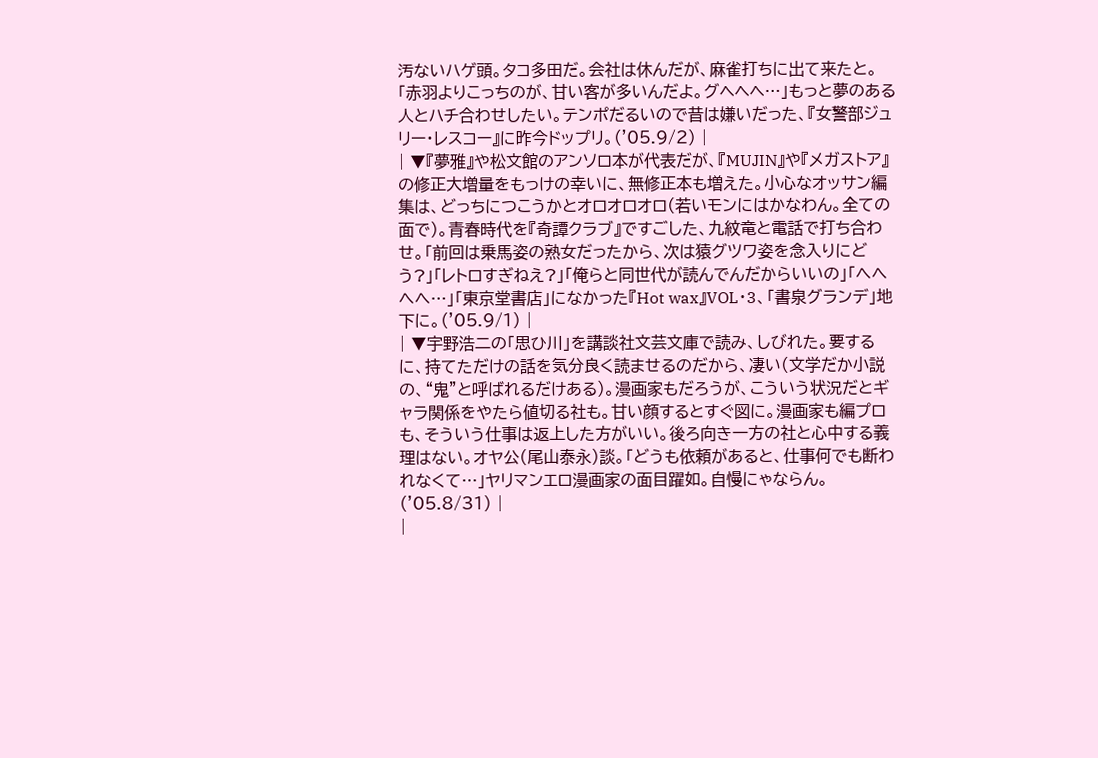汚ないハゲ頭。タコ多田だ。会社は休んだが、麻雀打ちに出て来たと。「赤羽よりこっちのが、甘い客が多いんだよ。グヘヘヘ…」もっと夢のある人とハチ合わせしたい。テンポだるいので昔は嫌いだった、『女警部ジュリー・レスコー』に昨今ドップリ。('05.9/2) |
| ▼『夢雅』や松文館のアンソロ本が代表だが、『MUJIN』や『メガストア』の修正大増量をもっけの幸いに、無修正本も増えた。小心なオッサン編集は、どっちにつこうかとオロオロオロ(若いモンにはかなわん。全ての面で)。青春時代を『奇譚クラブ』ですごした、九紋竜と電話で打ち合わせ。「前回は乗馬姿の熟女だったから、次は猿グツワ姿を念入りにどう?」「レトロすぎねえ?」「俺らと同世代が読んでんだからいいの」「へへへへ…」「東京堂書店」になかった『Hot wax』VOL・3、「書泉グランデ」地下に。('05.9/1) |
| ▼宇野浩二の「思ひ川」を講談社文芸文庫で読み、しびれた。要するに、持てただけの話を気分良く読ませるのだから、凄い(文学だか小説の、“鬼”と呼ばれるだけある)。漫画家もだろうが、こういう状況だとギャラ関係をやたら値切る社も。甘い顔するとすぐ図に。漫画家も編プロも、そういう仕事は返上した方がいい。後ろ向き一方の社と心中する義理はない。オヤ公(尾山泰永)談。「どうも依頼があると、仕事何でも断われなくて…」ヤリマンエロ漫画家の面目躍如。自慢にゃならん。('05.8/31) |
|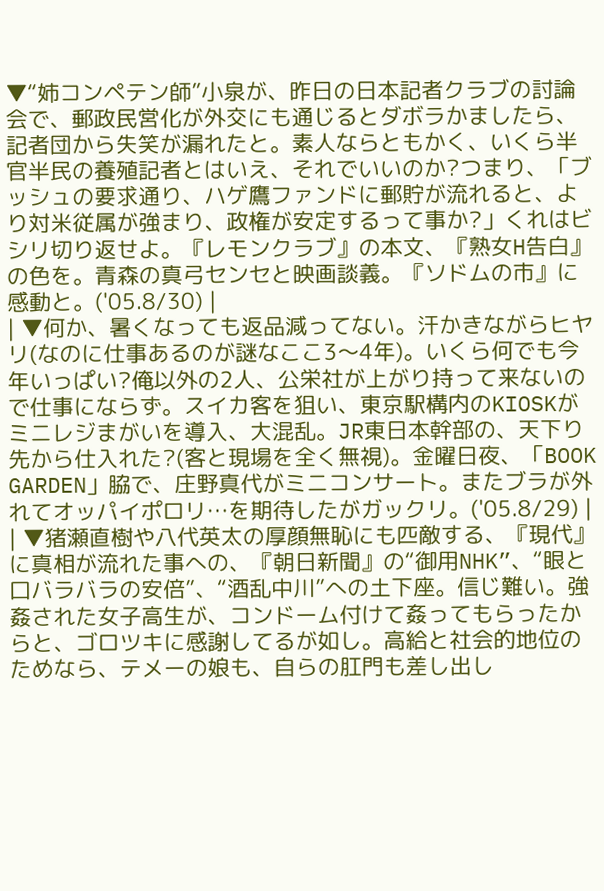▼“姉コンペテン師”小泉が、昨日の日本記者クラブの討論会で、郵政民営化が外交にも通じるとダボラかましたら、記者団から失笑が漏れたと。素人ならともかく、いくら半官半民の養殖記者とはいえ、それでいいのか?つまり、「ブッシュの要求通り、ハゲ鷹ファンドに郵貯が流れると、より対米従属が強まり、政権が安定するって事か?」くれはビシリ切り返せよ。『レモンクラブ』の本文、『熟女H告白』の色を。青森の真弓センセと映画談義。『ソドムの市』に感動と。('05.8/30) |
| ▼何か、暑くなっても返品減ってない。汗かきながらヒヤリ(なのに仕事あるのが謎なここ3〜4年)。いくら何でも今年いっぱい?俺以外の2人、公栄社が上がり持って来ないので仕事にならず。スイカ客を狙い、東京駅構内のKIOSKがミニレジまがいを導入、大混乱。JR東日本幹部の、天下り先から仕入れた?(客と現場を全く無視)。金曜日夜、「BOOK GARDEN」脇で、庄野真代がミニコンサート。またブラが外れてオッパイポロリ…を期待したがガックリ。('05.8/29) |
| ▼猪瀬直樹や八代英太の厚顔無恥にも匹敵する、『現代』に真相が流れた事への、『朝日新聞』の“御用NHK”、“眼と口バラバラの安倍”、“酒乱中川”への土下座。信じ難い。強姦された女子高生が、コンドーム付けて姦ってもらったからと、ゴロツキに感謝してるが如し。高給と社会的地位のためなら、テメーの娘も、自らの肛門も差し出し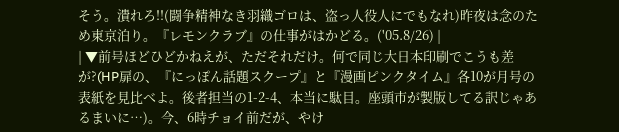そう。潰れろ!!(闘争精神なき羽織ゴロは、盗っ人役人にでもなれ)昨夜は念のため東京泊り。『レモンクラブ』の仕事がはかどる。('05.8/26) |
| ▼前号ほどひどかねえが、ただそれだけ。何で同じ大日本印刷でこうも差が?(HP扉の、『にっぽん話題スクープ』と『漫画ピンクタイム』各10が月号の表紙を見比べよ。後者担当の1-2-4、本当に駄目。座頭市が製版してる訳じゃあるまいに…)。今、6時チョイ前だが、やけ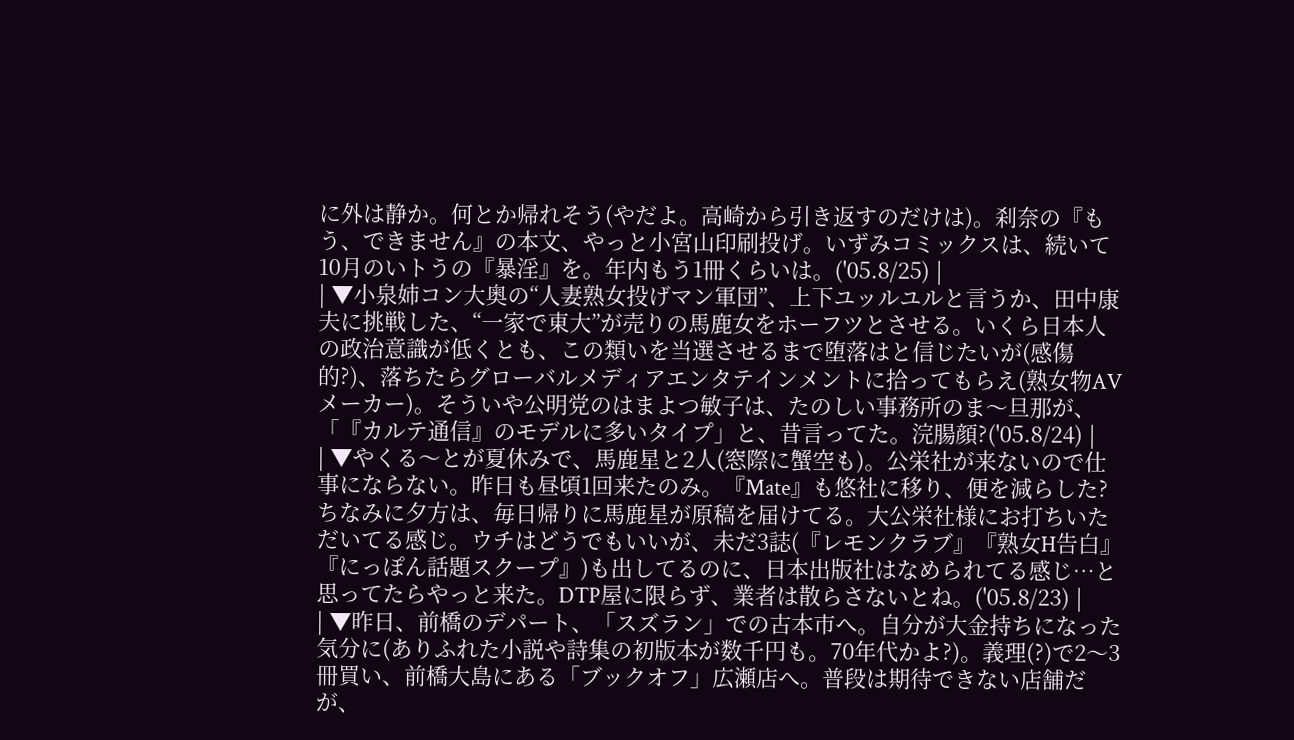に外は静か。何とか帰れそう(やだよ。高崎から引き返すのだけは)。刹奈の『もう、できません』の本文、やっと小宮山印刷投げ。いずみコミックスは、続いて10月のいトうの『暴淫』を。年内もう1冊くらいは。('05.8/25) |
| ▼小泉姉コン大奥の“人妻熟女投げマン軍団”、上下ユッルユルと言うか、田中康夫に挑戦した、“一家で東大”が売りの馬鹿女をホーフツとさせる。いくら日本人の政治意識が低くとも、この類いを当選させるまで堕落はと信じたいが(感傷的?)、落ちたらグローバルメディアエンタテインメントに拾ってもらえ(熟女物AVメーカー)。そういや公明党のはまよつ敏子は、たのしい事務所のま〜旦那が、「『カルテ通信』のモデルに多いタイプ」と、昔言ってた。浣腸顔?('05.8/24) |
| ▼やくる〜とが夏休みで、馬鹿星と2人(窓際に蟹空も)。公栄社が来ないので仕事にならない。昨日も昼頃1回来たのみ。『Mate』も悠社に移り、便を減らした?ちなみに夕方は、毎日帰りに馬鹿星が原稿を届けてる。大公栄社様にお打ちいただいてる感じ。ウチはどうでもいいが、未だ3誌(『レモンクラブ』『熟女H告白』『にっぽん話題スクープ』)も出してるのに、日本出版社はなめられてる感じ…と思ってたらやっと来た。DTP屋に限らず、業者は散らさないとね。('05.8/23) |
| ▼昨日、前橋のデパート、「スズラン」での古本市へ。自分が大金持ちになった気分に(ありふれた小説や詩集の初版本が数千円も。70年代かよ?)。義理(?)で2〜3冊買い、前橋大島にある「ブックオフ」広瀬店へ。普段は期待できない店舗だが、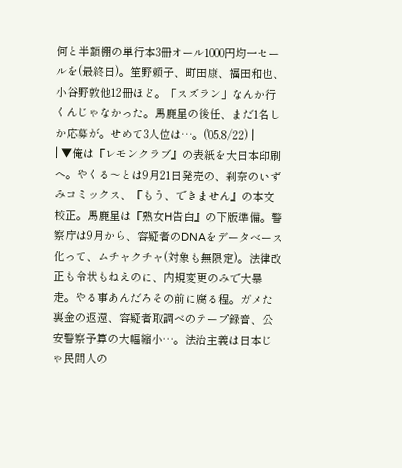何と半額棚の単行本3冊オール1000円均一セールを(最終日)。笙野頼子、町田康、福田和也、小谷野敦他12冊ほど。「スズラン」なんか行くんじゃなかった。馬鹿星の後任、まだ1名しか応募が。せめて3人位は…。('05.8/22) |
| ▼俺は『レモンクラブ』の表紙を大日本印刷へ。やくる〜とは9月21日発売の、刹奈のいずみコミックス、『もう、できません』の本文校正。馬鹿星は『熟女H告白』の下版準備。警察庁は9月から、容疑者のDNAをデータベース化って、ムチャクチャ(対象も無限定)。法律改正も令状もねえのに、内規変更のみで大暴走。やる事あんだろその前に腐る程。ガメた裏金の返還、容疑者取調べのテープ録音、公安警察予算の大幅縮小…。法治主義は日本じゃ民間人の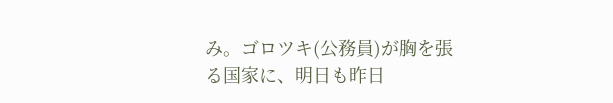み。ゴロツキ(公務員)が胸を張る国家に、明日も昨日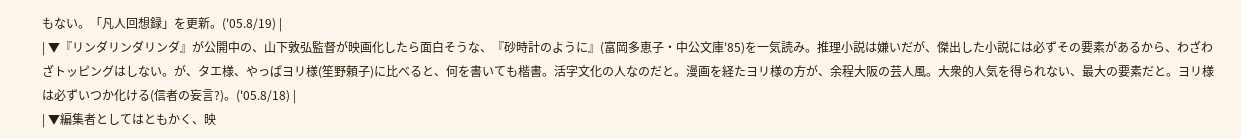もない。「凡人回想録」を更新。('05.8/19) |
| ▼『リンダリンダリンダ』が公開中の、山下敦弘監督が映画化したら面白そうな、『砂時計のように』(富岡多恵子・中公文庫'85)を一気読み。推理小説は嫌いだが、傑出した小説には必ずその要素があるから、わざわざトッピングはしない。が、タエ様、やっぱヨリ様(笙野頼子)に比べると、何を書いても楷書。活字文化の人なのだと。漫画を経たヨリ様の方が、余程大阪の芸人風。大衆的人気を得られない、最大の要素だと。ヨリ様は必ずいつか化ける(信者の妄言?)。('05.8/18) |
| ▼編集者としてはともかく、映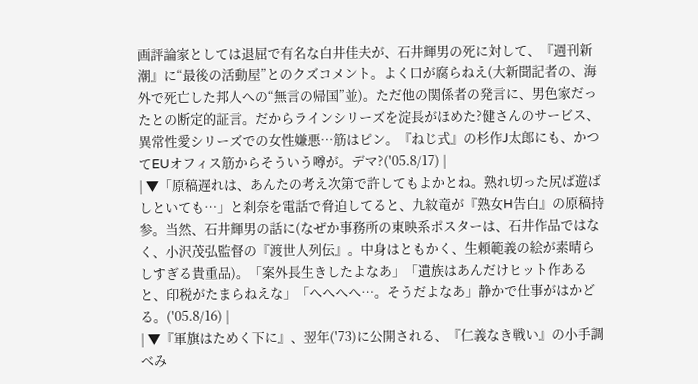画評論家としては退屈で有名な白井佳夫が、石井輝男の死に対して、『週刊新潮』に“最後の活動屋”とのクズコメント。よく口が腐らねえ(大新聞記者の、海外で死亡した邦人への“無言の帰国”並)。ただ他の関係者の発言に、男色家だったとの断定的証言。だからラインシリーズを淀長がほめた?健さんのサービス、異常性愛シリーズでの女性嫌悪…筋はピン。『ねじ式』の杉作J太郎にも、かつてEUオフィス筋からそういう噂が。デマ?('05.8/17) |
| ▼「原稿遅れは、あんたの考え次第で許してもよかとね。熟れ切った尻ば遊ばしといても…」と刹奈を電話で脅迫してると、九紋竜が『熟女H告白』の原稿持参。当然、石井輝男の話に(なぜか事務所の東映系ポスターは、石井作品ではなく、小沢茂弘監督の『渡世人列伝』。中身はともかく、生頼範義の絵が素晴らしすぎる貴重品)。「案外長生きしたよなあ」「遺族はあんだけヒット作あると、印税がたまらねえな」「へへへへ…。そうだよなあ」静かで仕事がはかどる。('05.8/16) |
| ▼『軍旗はためく下に』、翌年('73)に公開される、『仁義なき戦い』の小手調べみ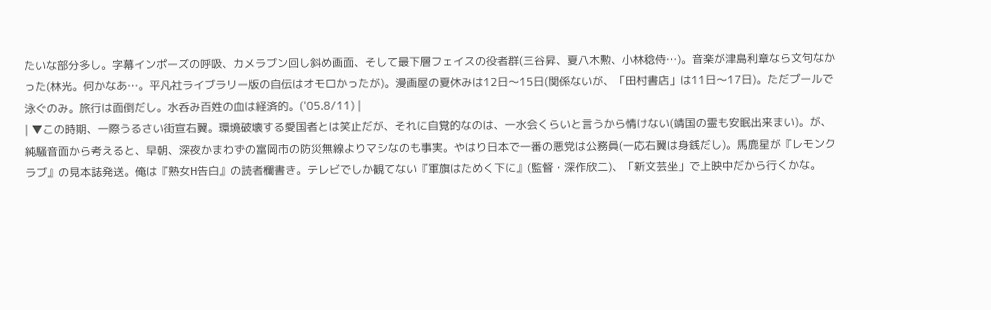たいな部分多し。字幕インポーズの呼吸、カメラブン回し斜め画面、そして最下層フェイスの役者群(三谷昇、夏八木勲、小林稔侍…)。音楽が津島利章なら文句なかった(林光。何かなあ…。平凡社ライブラリー版の自伝はオモロかったが)。漫画屋の夏休みは12日〜15日(関係ないが、「田村書店」は11日〜17日)。ただプールで泳ぐのみ。旅行は面倒だし。水呑み百姓の血は経済的。('05.8/11) |
| ▼この時期、一際うるさい街宣右翼。環境破壊する愛国者とは笑止だが、それに自覚的なのは、一水会くらいと言うから情けない(靖国の霊も安眠出来まい)。が、純騒音面から考えると、早朝、深夜かまわずの富岡市の防災無線よりマシなのも事実。やはり日本で一番の悪党は公務員(一応右翼は身銭だし)。馬鹿星が『レモンクラブ』の見本誌発送。俺は『熟女H告白』の読者欄書き。テレビでしか観てない『軍旗はためく下に』(監督・深作欣二)、「新文芸坐」で上映中だから行くかな。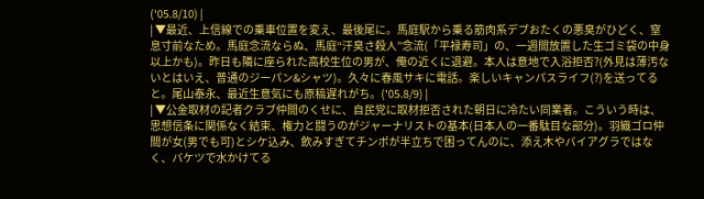('05.8/10) |
| ▼最近、上信線での乗車位置を変え、最後尾に。馬庭駅から乗る筋肉系デブおたくの悪臭がひどく、窒息寸前なため。馬庭念流ならぬ、馬庭“汗臭さ殺人”念流(「平禄寿司」の、一週間放置した生ゴミ袋の中身以上かも)。昨日も隣に座られた高校生位の男が、俺の近くに退避。本人は意地で入浴拒否?(外見は薄汚ないとはいえ、普通のジーパン&シャツ)。久々に春風サキに電話。楽しいキャンパスライフ(?)を送ってると。尾山泰永、最近生意気にも原稿遅れがち。('05.8/9) |
| ▼公金取材の記者クラブ仲間のくせに、自民党に取材拒否された朝日に冷たい同業者。こういう時は、思想信条に関係なく結束、権力と闘うのがジャーナリストの基本(日本人の一番駄目な部分)。羽織ゴロ仲間が女(男でも可)とシケ込み、飲みすぎてチンポが半立ちで困ってんのに、添え木やバイアグラではなく、バケツで水かけてる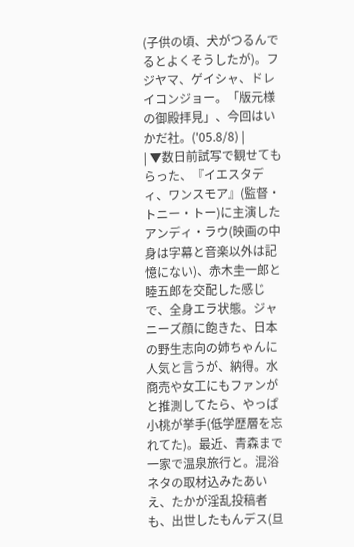(子供の頃、犬がつるんでるとよくそうしたが)。フジヤマ、ゲイシャ、ドレイコンジョー。「版元様の御殿拝見」、今回はいかだ社。('05.8/8) |
| ▼数日前試写で観せてもらった、『イエスタディ、ワンスモア』(監督・トニー・トー)に主演したアンディ・ラウ(映画の中身は字幕と音楽以外は記憶にない)、赤木圭一郎と睦五郎を交配した感じで、全身エラ状態。ジャニーズ顔に飽きた、日本の野生志向の姉ちゃんに人気と言うが、納得。水商売や女工にもファンがと推測してたら、やっぱ小桃が挙手(低学歴層を忘れてた)。最近、青森まで一家で温泉旅行と。混浴ネタの取材込みたあいえ、たかが淫乱投稿者も、出世したもんデス(旦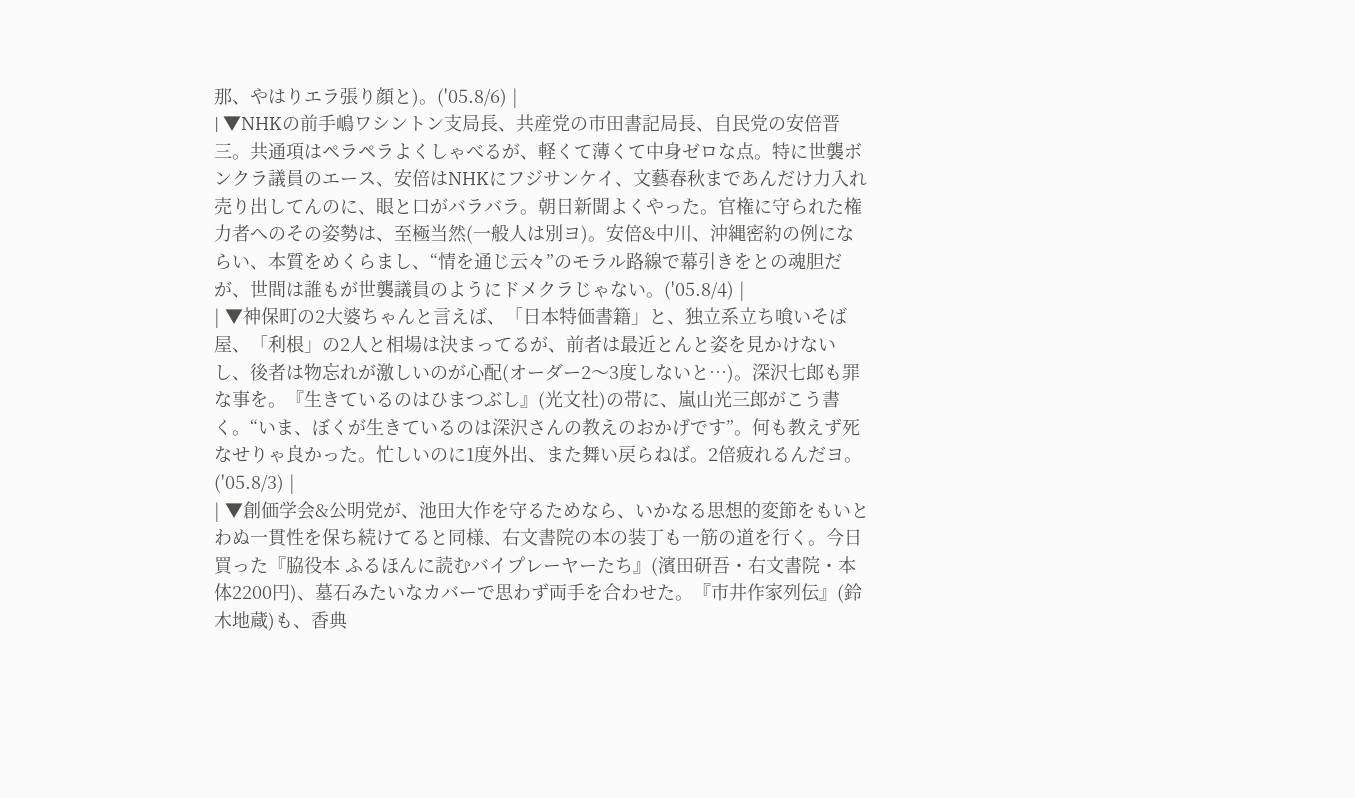那、やはりエラ張り顔と)。('05.8/6) |
| ▼NHKの前手嶋ワシントン支局長、共産党の市田書記局長、自民党の安倍晋三。共通項はペラペラよくしゃべるが、軽くて薄くて中身ゼロな点。特に世襲ボンクラ議員のエース、安倍はNHKにフジサンケイ、文藝春秋まであんだけ力入れ売り出してんのに、眼と口がバラバラ。朝日新聞よくやった。官権に守られた権力者へのその姿勢は、至極当然(一般人は別ヨ)。安倍&中川、沖縄密約の例にならい、本質をめくらまし、“情を通じ云々”のモラル路線で幕引きをとの魂胆だが、世間は誰もが世襲議員のようにドメクラじゃない。('05.8/4) |
| ▼神保町の2大婆ちゃんと言えば、「日本特価書籍」と、独立系立ち喰いそば屋、「利根」の2人と相場は決まってるが、前者は最近とんと姿を見かけないし、後者は物忘れが激しいのが心配(オーダー2〜3度しないと…)。深沢七郎も罪な事を。『生きているのはひまつぶし』(光文社)の帯に、嵐山光三郎がこう書く。“いま、ぼくが生きているのは深沢さんの教えのおかげです”。何も教えず死なせりゃ良かった。忙しいのに1度外出、また舞い戻らねば。2倍疲れるんだヨ。('05.8/3) |
| ▼創価学会&公明党が、池田大作を守るためなら、いかなる思想的変節をもいとわぬ一貫性を保ち続けてると同様、右文書院の本の装丁も一筋の道を行く。今日買った『脇役本 ふるほんに読むバイプレーヤーたち』(濱田研吾・右文書院・本体2200円)、墓石みたいなカバーで思わず両手を合わせた。『市井作家列伝』(鈴木地蔵)も、香典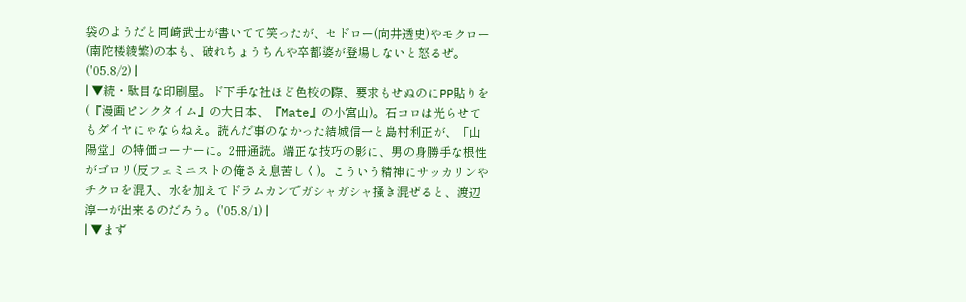袋のようだと同崎武士が書いてて笑ったが、セドロー(向井透史)やモクロー(南陀楼綾繁)の本も、破れちょうちんや卒都婆が登場しないと怒るぜ。('05.8/2) |
| ▼続・駄目な印刷屋。ド下手な社ほど色校の際、要求もせぬのにPP貼りを(『漫画ピンクタイム』の大日本、『Mate』の小宮山)。石コロは光らせてもダイヤにゃならねえ。読んだ事のなかった結城信一と島村利正が、「山陽堂」の特価コーナーに。2冊通読。端正な技巧の影に、男の身勝手な根性がゴロリ(反フェミニストの俺さえ息苦しく)。こういう精神にサッカリンやチクロを混入、水を加えてドラムカンでガシャガシャ掻き混ぜると、渡辺淳一が出来るのだろう。('05.8/1) |
| ▼まず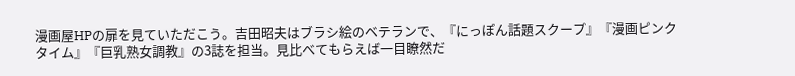漫画屋HPの扉を見ていただこう。吉田昭夫はブラシ絵のベテランで、『にっぽん話題スクープ』『漫画ピンクタイム』『巨乳熟女調教』の3誌を担当。見比べてもらえば一目瞭然だ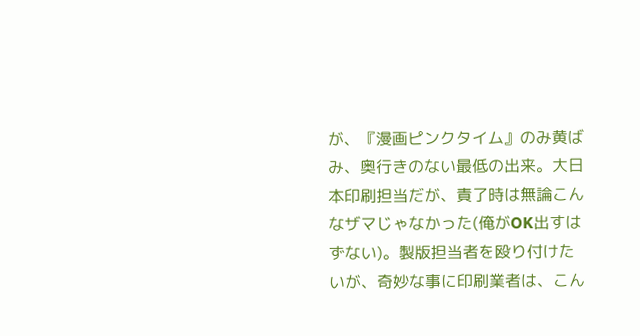が、『漫画ピンクタイム』のみ黄ばみ、奥行きのない最低の出来。大日本印刷担当だが、責了時は無論こんなザマじゃなかった(俺がOK出すはずない)。製版担当者を殴り付けたいが、奇妙な事に印刷業者は、こん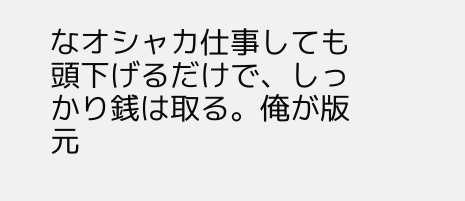なオシャカ仕事しても頭下げるだけで、しっかり銭は取る。俺が版元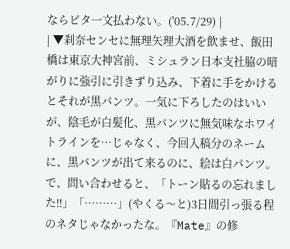ならビタ一文払わない。('05.7/29) |
| ▼刹奈センセに無理矢理大酒を飲ませ、飯田橋は東京大神宮前、ミシュラン日本支社脇の暗がりに強引に引きずり込み、下着に手をかけるとそれが黒パンツ。一気に下ろしたのはいいが、陰毛が白髪化、黒パンツに無気味なホワイトラインを…じゃなく、今回入稿分のネームに、黒パンツが出て来るのに、絵は白パンツ。で、問い合わせると、「トーン貼るの忘れました!!」「………」(やくる〜と)3日間引っ張る程のネタじゃなかったな。『Mate』の修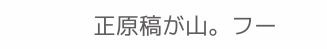正原稿が山。フー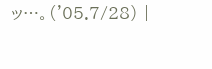ッ…。('05.7/28) |